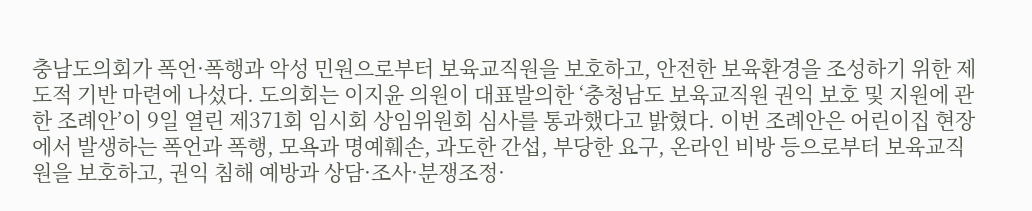충남도의회가 폭언·폭행과 악성 민원으로부터 보육교직원을 보호하고, 안전한 보육환경을 조성하기 위한 제도적 기반 마련에 나섰다. 도의회는 이지윤 의원이 대표발의한 ‘충청남도 보육교직원 권익 보호 및 지원에 관한 조례안’이 9일 열린 제371회 임시회 상임위원회 심사를 통과했다고 밝혔다. 이번 조례안은 어린이집 현장에서 발생하는 폭언과 폭행, 모욕과 명예훼손, 과도한 간섭, 부당한 요구, 온라인 비방 등으로부터 보육교직원을 보호하고, 권익 침해 예방과 상담·조사·분쟁조정·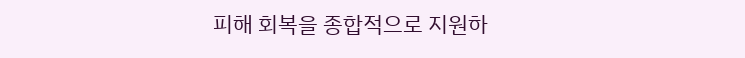피해 회복을 종합적으로 지원하